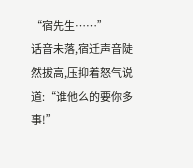“宿先生……”
话音未落,宿迁声音陡然拔高,压抑着怒气说道:“谁他么的要你多事!”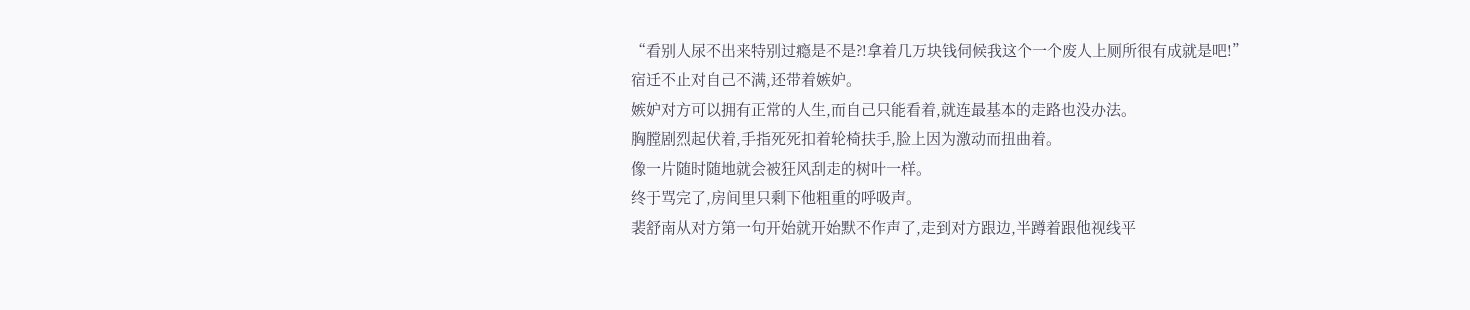“看别人尿不出来特别过瘾是不是?!拿着几万块钱伺候我这个一个废人上厕所很有成就是吧!”
宿迁不止对自己不满,还带着嫉妒。
嫉妒对方可以拥有正常的人生,而自己只能看着,就连最基本的走路也没办法。
胸膛剧烈起伏着,手指死死扣着轮椅扶手,脸上因为激动而扭曲着。
像一片随时随地就会被狂风刮走的树叶一样。
终于骂完了,房间里只剩下他粗重的呼吸声。
裴舒南从对方第一句开始就开始默不作声了,走到对方跟边,半蹲着跟他视线平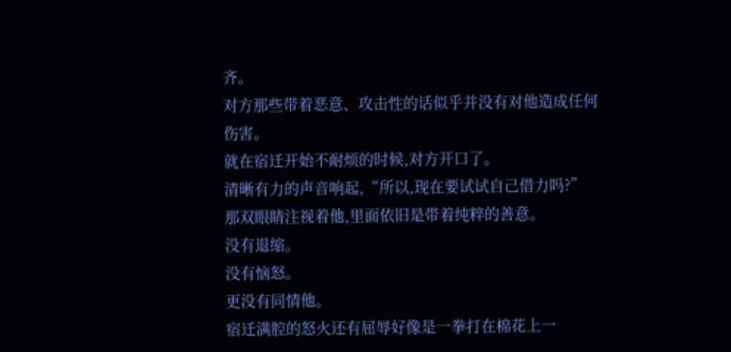齐。
对方那些带着恶意、攻击性的话似乎并没有对他造成任何伤害。
就在宿迁开始不耐烦的时候,对方开口了。
清晰有力的声音响起,“所以,现在要试试自己借力吗?”
那双眼睛注视着他,里面依旧是带着纯粹的善意。
没有退缩。
没有恼怒。
更没有同情他。
宿迁满腔的怒火还有屈辱好像是一拳打在棉花上一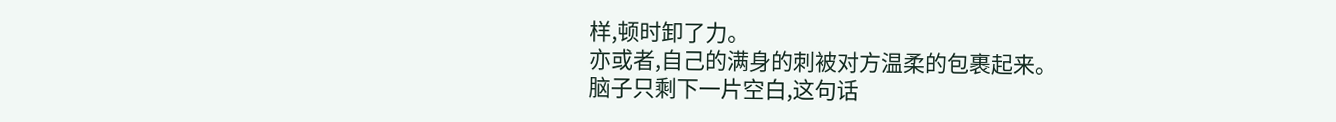样,顿时卸了力。
亦或者,自己的满身的刺被对方温柔的包裹起来。
脑子只剩下一片空白,这句话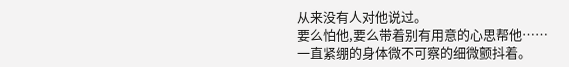从来没有人对他说过。
要么怕他,要么带着别有用意的心思帮他……
一直紧绷的身体微不可察的细微颤抖着。